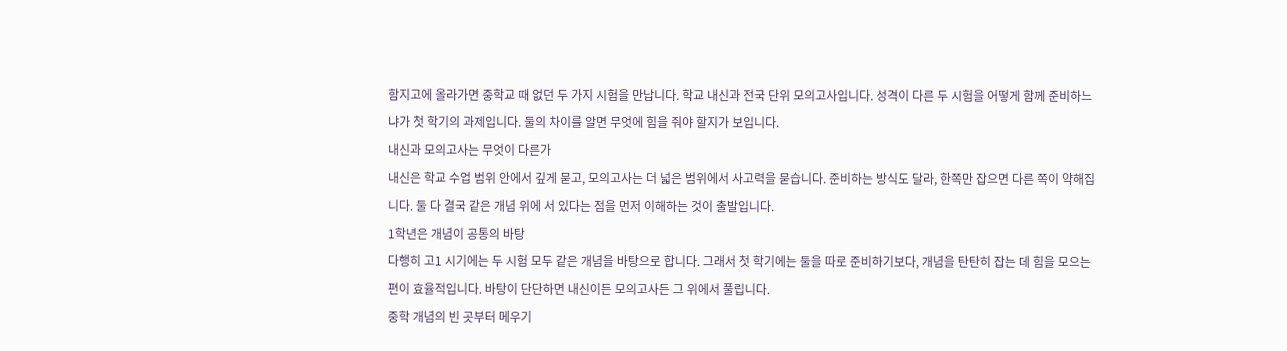함지고에 올라가면 중학교 때 없던 두 가지 시험을 만납니다. 학교 내신과 전국 단위 모의고사입니다. 성격이 다른 두 시험을 어떻게 함께 준비하느냐가 첫 학기의 과제입니다. 둘의 차이를 알면 무엇에 힘을 줘야 할지가 보입니다.
내신과 모의고사는 무엇이 다른가
내신은 학교 수업 범위 안에서 깊게 묻고, 모의고사는 더 넓은 범위에서 사고력을 묻습니다. 준비하는 방식도 달라, 한쪽만 잡으면 다른 쪽이 약해집니다. 둘 다 결국 같은 개념 위에 서 있다는 점을 먼저 이해하는 것이 출발입니다.
1학년은 개념이 공통의 바탕
다행히 고1 시기에는 두 시험 모두 같은 개념을 바탕으로 합니다. 그래서 첫 학기에는 둘을 따로 준비하기보다, 개념을 탄탄히 잡는 데 힘을 모으는 편이 효율적입니다. 바탕이 단단하면 내신이든 모의고사든 그 위에서 풀립니다.
중학 개념의 빈 곳부터 메우기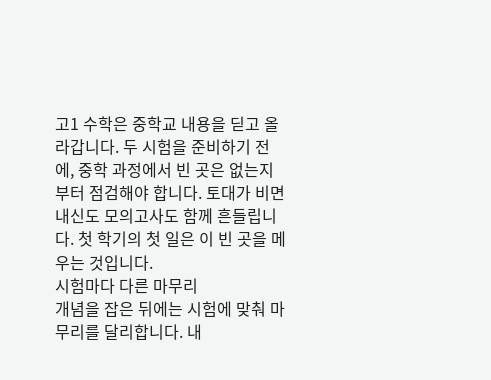고1 수학은 중학교 내용을 딛고 올라갑니다. 두 시험을 준비하기 전에, 중학 과정에서 빈 곳은 없는지부터 점검해야 합니다. 토대가 비면 내신도 모의고사도 함께 흔들립니다. 첫 학기의 첫 일은 이 빈 곳을 메우는 것입니다.
시험마다 다른 마무리
개념을 잡은 뒤에는 시험에 맞춰 마무리를 달리합니다. 내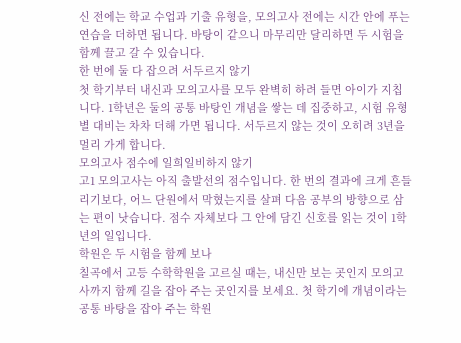신 전에는 학교 수업과 기출 유형을, 모의고사 전에는 시간 안에 푸는 연습을 더하면 됩니다. 바탕이 같으니 마무리만 달리하면 두 시험을 함께 끌고 갈 수 있습니다.
한 번에 둘 다 잡으려 서두르지 않기
첫 학기부터 내신과 모의고사를 모두 완벽히 하려 들면 아이가 지칩니다. 1학년은 둘의 공통 바탕인 개념을 쌓는 데 집중하고, 시험 유형별 대비는 차차 더해 가면 됩니다. 서두르지 않는 것이 오히려 3년을 멀리 가게 합니다.
모의고사 점수에 일희일비하지 않기
고1 모의고사는 아직 출발선의 점수입니다. 한 번의 결과에 크게 흔들리기보다, 어느 단원에서 막혔는지를 살펴 다음 공부의 방향으로 삼는 편이 낫습니다. 점수 자체보다 그 안에 담긴 신호를 읽는 것이 1학년의 일입니다.
학원은 두 시험을 함께 보나
칠곡에서 고등 수학학원을 고르실 때는, 내신만 보는 곳인지 모의고사까지 함께 길을 잡아 주는 곳인지를 보세요. 첫 학기에 개념이라는 공통 바탕을 잡아 주는 학원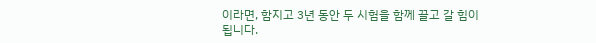이라면, 함지고 3년 동안 두 시험을 함께 끌고 갈 힘이 됩니다.